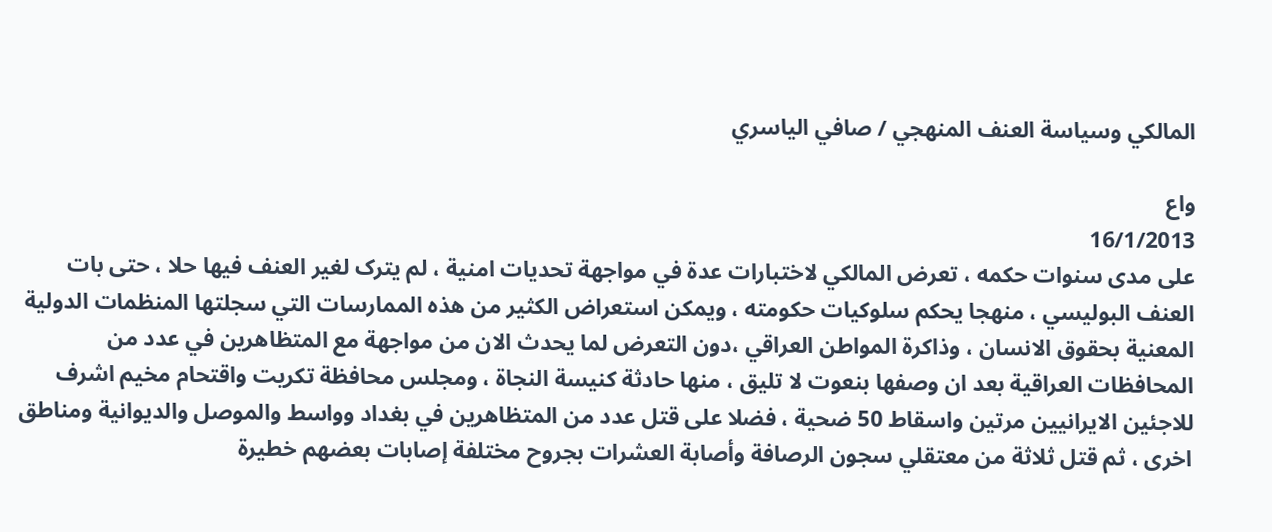المالکي وسياسة العنف المنهجي / صافي الياسري

واع
16/1/2013
علی مدی سنوات حکمه ، تعرض المالکي لاختبارات عدة في مواجهة تحديات امنية ، لم يترک لغير العنف فيها حلا ، حتی بات العنف البوليسي ، منهجا يحکم سلوکيات حکومته ، ويمکن استعراض الکثير من هذه الممارسات التي سجلتها المنظمات الدولية المعنية بحقوق الانسان ، وذاکرة المواطن العراقي ،دون التعرض لما يحدث الان من مواجهة مع المتظاهرين في عدد من المحافظات العراقية بعد ان وصفها بنعوت لا تليق ، منها حادثة کنيسة النجاة ، ومجلس محافظة تکريت واقتحام مخيم اشرف للاجئين الايرانيين مرتين واسقاط 50 ضحية ، فضلا علی قتل عدد من المتظاهرين في بغداد وواسط والموصل والديوانية ومناطق اخری ، ثم قتل ثلاثة من معتقلي سجون الرصافة وأصابة العشرات بجروح مختلفة إصابات بعضهم خطيرة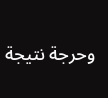وحرجة نتيجة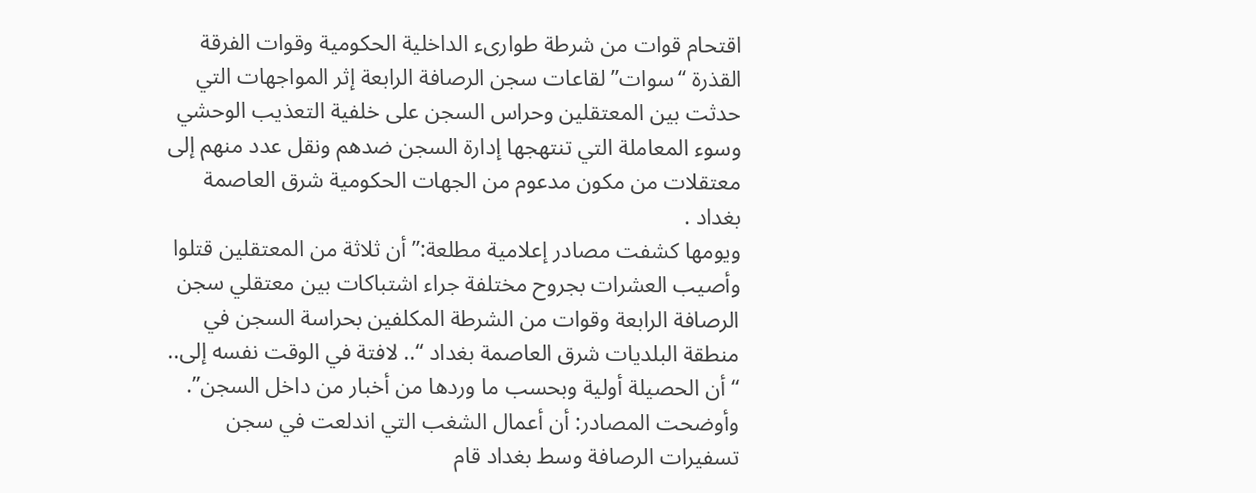اقتحام قوات من شرطة طواریء الداخلية الحکومية وقوات الفرقة القذرة “سوات” لقاعات سجن الرصافة الرابعة إثر المواجهات التي
حدثت بين المعتقلين وحراس السجن علی خلفية التعذيب الوحشي وسوء المعاملة التي تنتهجها إدارة السجن ضدهم ونقل عدد منهم إلی معتقلات من مکون مدعوم من الجهات الحکومية شرق العاصمة بغداد .
ويومها کشفت مصادر إعلامية مطلعة:” أن ثلاثة من المعتقلين قتلوا وأصيب العشرات بجروح مختلفة جراء اشتباکات بين معتقلي سجن الرصافة الرابعة وقوات من الشرطة المکلفين بحراسة السجن في منطقة البلديات شرق العاصمة بغداد “.. لافتة في الوقت نفسه إلی.. “أن الحصيلة أولية وبحسب ما وردها من أخبار من داخل السجن”.
وأوضحت المصادر: أن أعمال الشغب التي اندلعت في سجن تسفيرات الرصافة وسط بغداد قام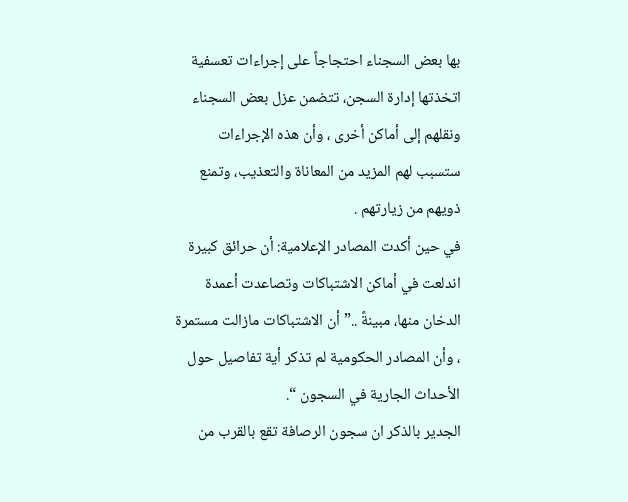بها بعض السجناء احتجاجاً علی إجراءات تعسفية اتخذتها إدارة السجن، تتضمن عزل بعض السجناء ونقلهم إلی أماکن أخری ، وأن هذه الإجراءات ستسبب لهم المزيد من المعاناة والتعذيب، وتمنع ذويهم من زيارتهم .
في حين أکدت المصادر الإعلامية: أن حرائق کبيرة اندلعت في أماکن الاشتباکات وتصاعدت أعمدة الدخان منها، مبينةً ..” أن الاشتباکات مازالت مستمرة ، وأن المصادر الحکومية لم تذکر أية تفاصيل حول الأحداث الجارية في السجون “.
الجدير بالذکر ان سجون الرصافة تقع بالقرب من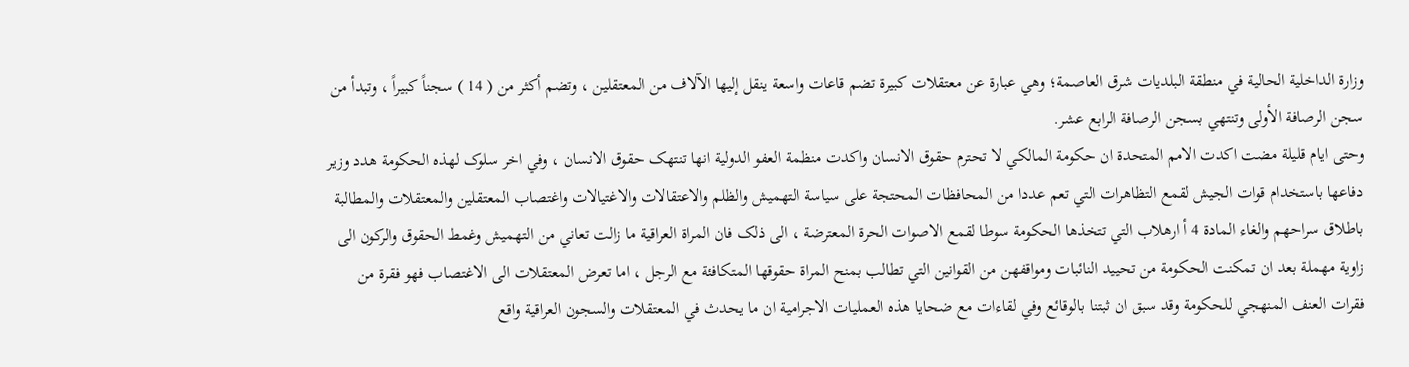وزارة الداخلية الحالية في منطقة البلديات شرق العاصمة؛ وهي عبارة عن معتقلات کبيرة تضم قاعات واسعة ينقل إليها الآلاف من المعتقلين ، وتضم أکثر من ( 14 ) سجناً کبيراً ، وتبدأ من سجن الرصافة الأولی وتنتهي بسجن الرصافة الرابع عشر.
وحتی ايام قليلة مضت اکدت الامم المتحدة ان حکومة المالکي لا تحترم حقوق الانسان واکدت منظمة العفو الدولية انها تنتهک حقوق الانسان ، وفي اخر سلوک لهذه الحکومة هدد وزير دفاعها باستخدام قوات الجيش لقمع التظاهرات التي تعم عددا من المحافظات المحتجة علی سياسة التهميش والظلم والاعتقالات والاغتيالات واغتصاب المعتقلين والمعتقلات والمطالبة باطلاق سراحهم والغاء المادة 4 أ ارهلاب التي تتخذها الحکومة سوطا لقمع الاصوات الحرة المعترضة ، الی ذلک فان المراة العراقية ما زالت تعاني من التهميش وغمط الحقوق والرکون الی زاوية مهملة بعد ان تمکنت الحکومة من تحييد النائبات ومواقفهن من القوانين التي تطالب بمنح المراة حقوقها المتکافئة مع الرجل ، اما تعرض المعتقلات الی الاغتصاب فهو فقرة من فقرات العنف المنهجي للحکومة وقد سبق ان ثبتنا بالوقائع وفي لقاءات مع ضحايا هذه العمليات الاجرامية ان ما يحدث في المعتقلات والسجون العراقية واقع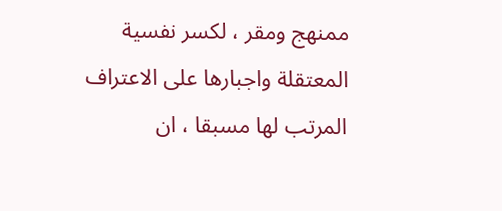ممنهج ومقر ، لکسر نفسية المعتقلة واجبارها علی الاعتراف المرتب لها مسبقا ، ان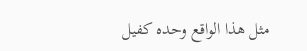مثل هذا الواقع وحده کفيل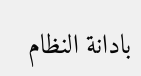بادانة النظام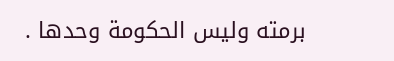برمته وليس الحکومة وحدها .